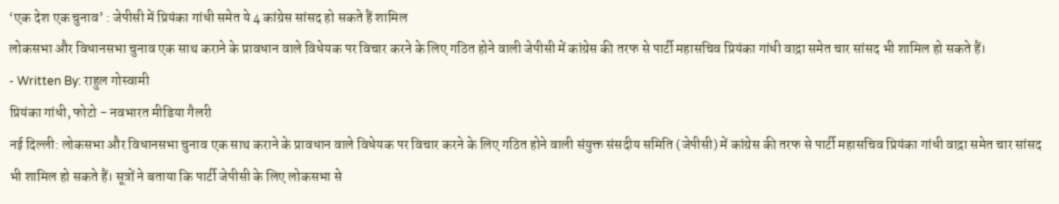‘एक देश एक चुनाव’ : जेपीसी में प्रियंका गांधी समेत ये 4 कांग्रेस सांसद हो सकते हैं शामिल
लोकसभा और विधानसभा चुनाव एक साथ कराने के प्रावधान वाले विधेयक पर विचार करने के लिए गठित होने वाली जेपीसी में कांग्रेस की तरफ से पार्टी महासचिव प्रियंका गांधी वाद्रा समेत चार सांसद भी शामिल हो सकते हैं।
- Written By: राहुल गोस्वामी
प्रियंका गांधी, फोटो - नवभारत मीडिया गैलरी
नई दिल्ली: लोकसभा और विधानसभा चुनाव एक साथ कराने के प्रावधान वाले विधेयक पर विचार करने के लिए गठित होने वाली संयुक्त संसदीय समिति (जेपीसी) में कांग्रेस की तरफ से पार्टी महासचिव प्रियंका गांधी वाद्रा समेत चार सांसद भी शामिल हो सकते हैं। सूत्रों ने बताया कि पार्टी जेपीसी के लिए लोकसभा से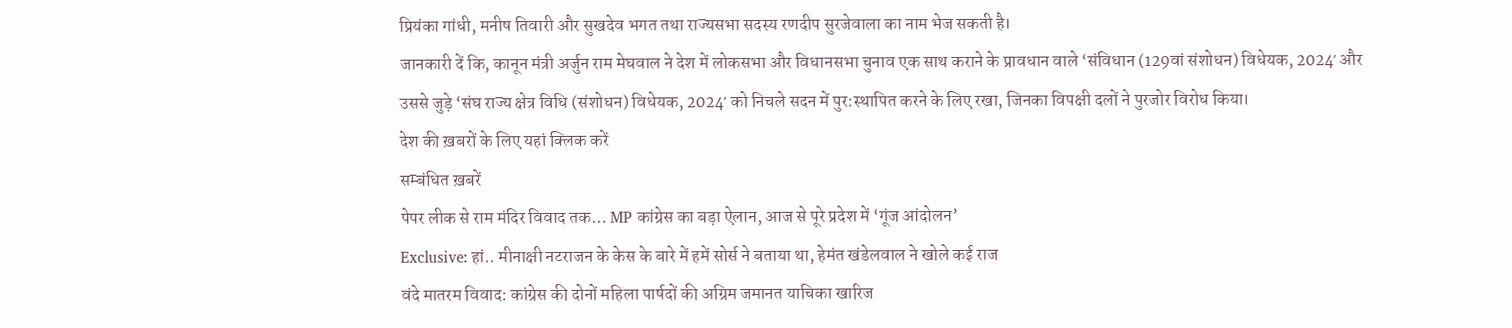प्रियंका गांधी, मनीष तिवारी और सुखदेव भगत तथा राज्यसभा सदस्य रणदीप सुरजेवाला का नाम भेज सकती है।
जानकारी दें कि, कानून मंत्री अर्जुन राम मेघवाल ने देश में लोकसभा और विधानसभा चुनाव एक साथ कराने के प्रावधान वाले ‘संविधान (129वां संशोधन) विधेयक, 2024′ और उससे जुड़े ‘संघ राज्य क्षेत्र विधि (संशोधन) विधेयक, 2024′ को निचले सदन में पुर:स्थापित करने के लिए रखा, जिनका विपक्षी दलों ने पुरजोर विरोध किया।
देश की ख़बरों के लिए यहां क्लिक करें
सम्बंधित ख़बरें
पेपर लीक से राम मंदिर विवाद तक… MP कांग्रेस का बड़ा ऐलान, आज से पूरे प्रदेश में ‘गूंज आंदोलन’
Exclusive: हां.. मीनाक्षी नटराजन के केस के बारे में हमें सोर्स ने बताया था, हेमंत खंडेलवाल ने खोले कई राज
वंदे मातरम विवाद: कांग्रेस की दोनों महिला पार्षदों की अग्रिम जमानत याचिका खारिज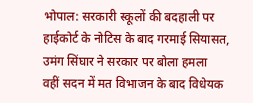भोपाल: सरकारी स्कूलों की बदहाली पर हाईकोर्ट के नोटिस के बाद गरमाई सियासत, उमंग सिंघार ने सरकार पर बोला हमला
वहीं सदन में मत विभाजन के बाद विधेयक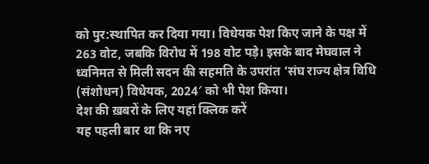को पुर:स्थापित कर दिया गया। विधेयक पेश किए जाने के पक्ष में 263 वोट, जबकि विरोध में 198 वोट पड़े। इसके बाद मेघवाल ने ध्वनिमत से मिली सदन की सहमति के उपरांत ‘संघ राज्य क्षेत्र विधि (संशोधन) विधेयक, 2024′ को भी पेश किया।
देश की ख़बरों के लिए यहां क्लिक करें
यह पहली बार था कि नए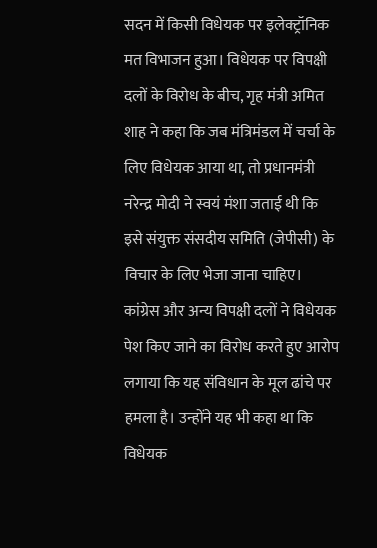सदन में किसी विधेयक पर इलेक्ट्रॉनिक मत विभाजन हुआ। विधेयक पर विपक्षी दलों के विरोध के बीच, गृह मंत्री अमित शाह ने कहा कि जब मंत्रिमंडल में चर्चा के लिए विधेयक आया था, तो प्रधानमंत्री नरेन्द्र मोदी ने स्वयं मंशा जताई थी कि इसे संयुक्त संसदीय समिति (जेपीसी) के विचार के लिए भेजा जाना चाहिए। कांग्रेस और अन्य विपक्षी दलों ने विधेयक पेश किए जाने का विरोध करते हुए आरोप लगाया कि यह संविधान के मूल ढांचे पर हमला है। उन्होंने यह भी कहा था कि विधेयक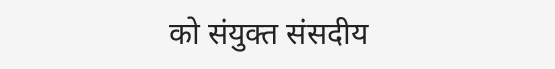को संयुक्त संसदीय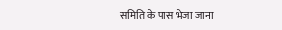समिति के पास भेजा जाना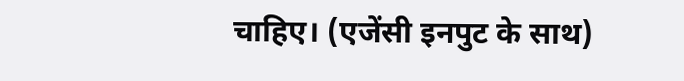चाहिए। (एजेंसी इनपुट के साथ)